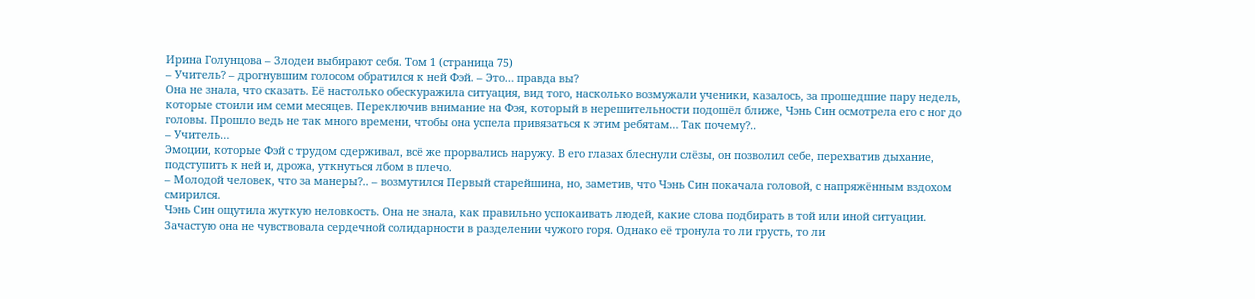Ирина Голунцова – Злодеи выбирают себя. Том 1 (страница 75)
– Учитель? – дрогнувшим голосом обратился к ней Фэй. – Это… правда вы?
Она не знала, что сказать. Её настолько обескуражила ситуация, вид того, насколько возмужали ученики, казалось, за прошедшие пару недель, которые стоили им семи месяцев. Переключив внимание на Фэя, который в нерешительности подошёл ближе, Чэнь Син осмотрела его с ног до головы. Прошло ведь не так много времени, чтобы она успела привязаться к этим ребятам… Так почему?..
– Учитель…
Эмоции, которые Фэй с трудом сдерживал, всё же прорвались наружу. В его глазах блеснули слёзы, он позволил себе, перехватив дыхание, подступить к ней и, дрожа, уткнуться лбом в плечо.
– Молодой человек, что за манеры?.. – возмутился Первый старейшина, но, заметив, что Чэнь Син покачала головой, с напряжённым вздохом смирился.
Чэнь Син ощутила жуткую неловкость. Она не знала, как правильно успокаивать людей, какие слова подбирать в той или иной ситуации. Зачастую она не чувствовала сердечной солидарности в разделении чужого горя. Однако её тронула то ли грусть, то ли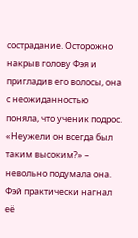сострадание. Осторожно накрыв голову Фэя и пригладив его волосы, она с неожиданностью поняла, что ученик подрос.
«Неужели он всегда был таким высоким?» – невольно подумала она. Фэй практически нагнал её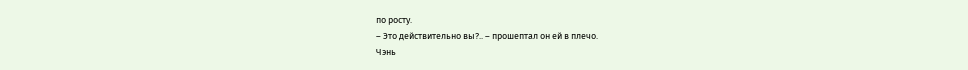по росту.
– Это действительно вы?.. – прошептал он ей в плечо.
Чэнь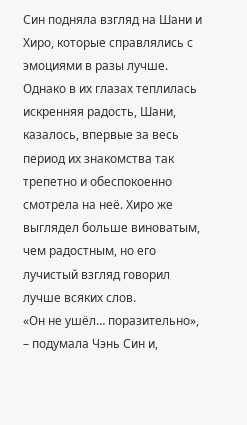Син подняла взгляд на Шани и Хиро, которые справлялись с эмоциями в разы лучше. Однако в их глазах теплилась искренняя радость, Шани, казалось, впервые за весь период их знакомства так трепетно и обеспокоенно смотрела на неё. Хиро же выглядел больше виноватым, чем радостным, но его лучистый взгляд говорил лучше всяких слов.
«Он не ушёл… поразительно», – подумала Чэнь Син и,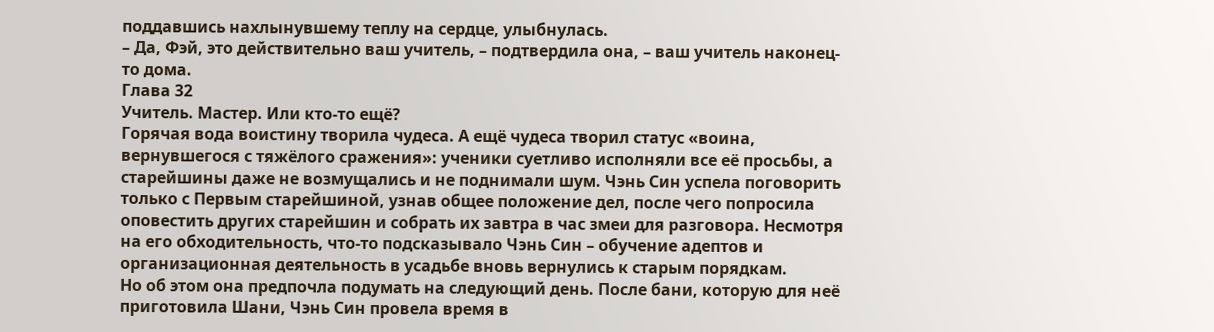поддавшись нахлынувшему теплу на сердце, улыбнулась.
– Да, Фэй, это действительно ваш учитель, – подтвердила она, – ваш учитель наконец-то дома.
Глава 32
Учитель. Мастер. Или кто-то ещё?
Горячая вода воистину творила чудеса. А ещё чудеса творил статус «воина, вернувшегося с тяжёлого сражения»: ученики суетливо исполняли все её просьбы, а старейшины даже не возмущались и не поднимали шум. Чэнь Син успела поговорить только с Первым старейшиной, узнав общее положение дел, после чего попросила оповестить других старейшин и собрать их завтра в час змеи для разговора. Несмотря на его обходительность, что-то подсказывало Чэнь Син – обучение адептов и организационная деятельность в усадьбе вновь вернулись к старым порядкам.
Но об этом она предпочла подумать на следующий день. После бани, которую для неё приготовила Шани, Чэнь Син провела время в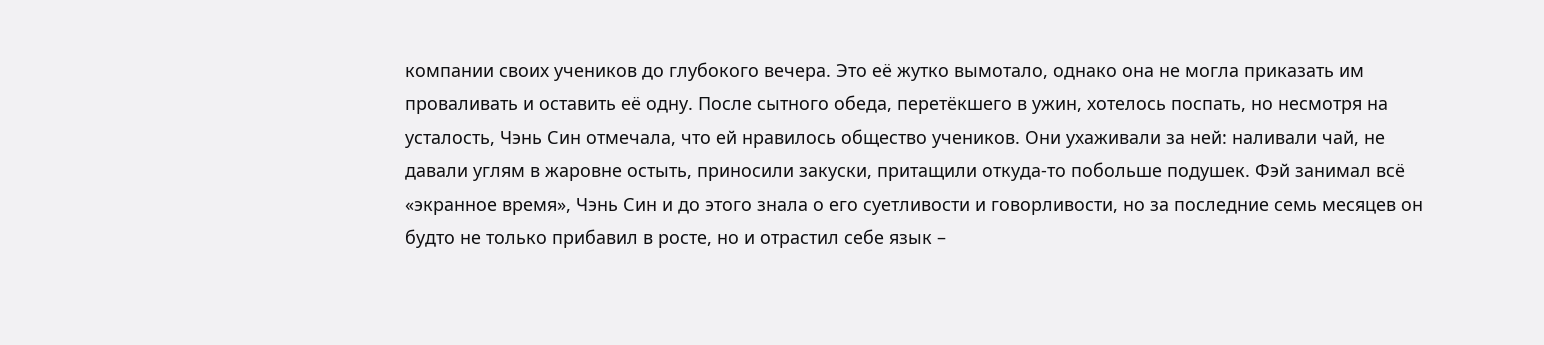компании своих учеников до глубокого вечера. Это её жутко вымотало, однако она не могла приказать им проваливать и оставить её одну. После сытного обеда, перетёкшего в ужин, хотелось поспать, но несмотря на усталость, Чэнь Син отмечала, что ей нравилось общество учеников. Они ухаживали за ней: наливали чай, не давали углям в жаровне остыть, приносили закуски, притащили откуда-то побольше подушек. Фэй занимал всё «экранное время», Чэнь Син и до этого знала о его суетливости и говорливости, но за последние семь месяцев он будто не только прибавил в росте, но и отрастил себе язык –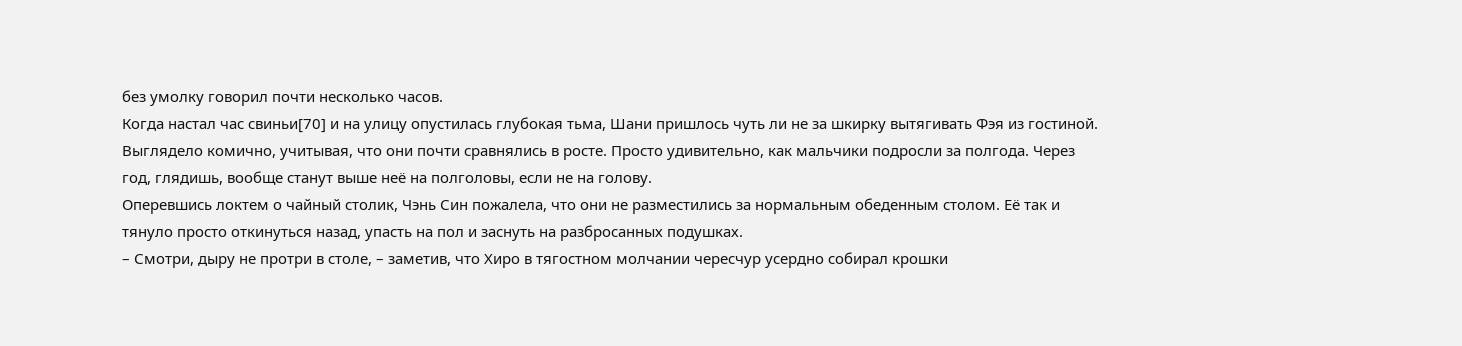без умолку говорил почти несколько часов.
Когда настал час свиньи[70] и на улицу опустилась глубокая тьма, Шани пришлось чуть ли не за шкирку вытягивать Фэя из гостиной. Выглядело комично, учитывая, что они почти сравнялись в росте. Просто удивительно, как мальчики подросли за полгода. Через год, глядишь, вообще станут выше неё на полголовы, если не на голову.
Оперевшись локтем о чайный столик, Чэнь Син пожалела, что они не разместились за нормальным обеденным столом. Её так и тянуло просто откинуться назад, упасть на пол и заснуть на разбросанных подушках.
– Смотри, дыру не протри в столе, – заметив, что Хиро в тягостном молчании чересчур усердно собирал крошки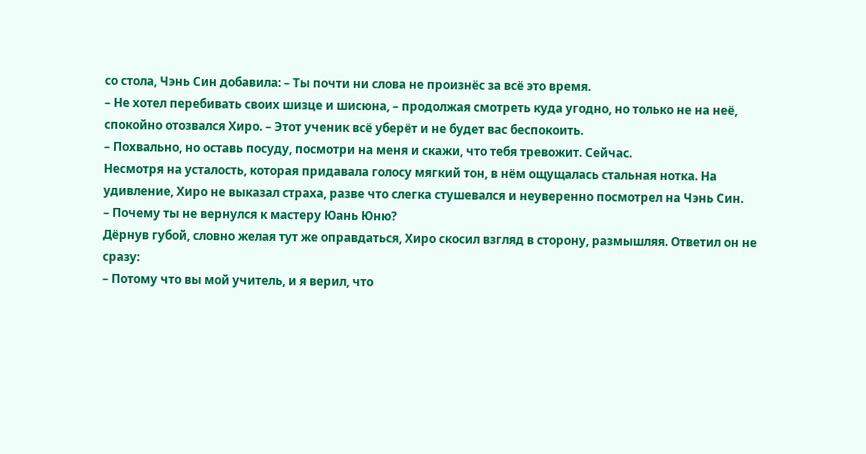со стола, Чэнь Син добавила: – Ты почти ни слова не произнёс за всё это время.
– Не хотел перебивать своих шизце и шисюна, – продолжая смотреть куда угодно, но только не на неё, спокойно отозвался Хиро. – Этот ученик всё уберёт и не будет вас беспокоить.
– Похвально, но оставь посуду, посмотри на меня и скажи, что тебя тревожит. Сейчас.
Несмотря на усталость, которая придавала голосу мягкий тон, в нём ощущалась стальная нотка. На удивление, Хиро не выказал страха, разве что слегка стушевался и неуверенно посмотрел на Чэнь Син.
– Почему ты не вернулся к мастеру Юань Юню?
Дёрнув губой, словно желая тут же оправдаться, Хиро скосил взгляд в сторону, размышляя. Ответил он не сразу:
– Потому что вы мой учитель, и я верил, что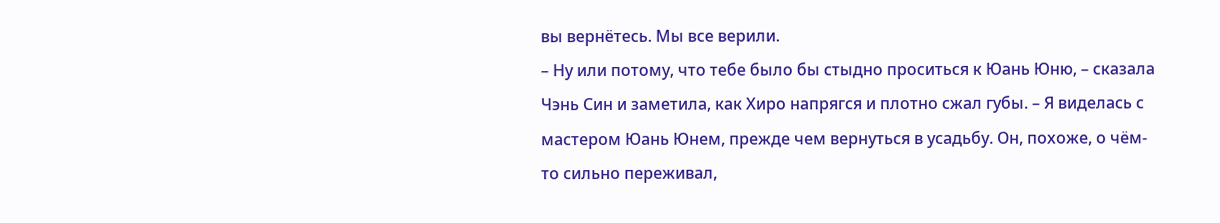вы вернётесь. Мы все верили.
– Ну или потому, что тебе было бы стыдно проситься к Юань Юню, – сказала Чэнь Син и заметила, как Хиро напрягся и плотно сжал губы. – Я виделась с мастером Юань Юнем, прежде чем вернуться в усадьбу. Он, похоже, о чём-то сильно переживал,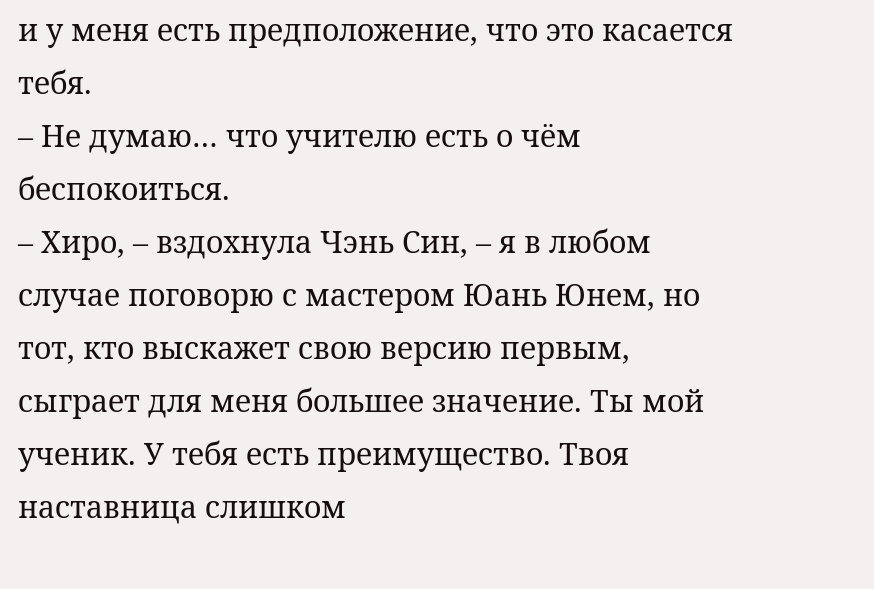и у меня есть предположение, что это касается тебя.
– Не думаю… что учителю есть о чём беспокоиться.
– Хиро, – вздохнула Чэнь Син, – я в любом случае поговорю с мастером Юань Юнем, но тот, кто выскажет свою версию первым, сыграет для меня большее значение. Ты мой ученик. У тебя есть преимущество. Твоя наставница слишком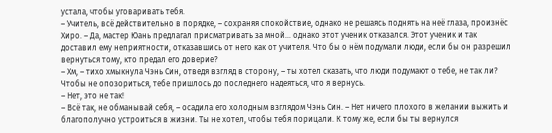устала, чтобы уговаривать тебя.
– Учитель, всё действительно в порядке, – сохраняя спокойствие, однако не решаясь поднять на неё глаза, произнёс Хиро. – Да, мастер Юань предлагал присматривать за мной… однако этот ученик отказался. Этот ученик и так доставил ему неприятности, отказавшись от него как от учителя. Что бы о нём подумали люди, если бы он разрешил вернуться тому, кто предал его доверие?
– Хм, – тихо хмыкнула Чэнь Син, отведя взгляд в сторону, – ты хотел сказать, что люди подумают о тебе, не так ли? Чтобы не опозориться, тебе пришлось до последнего надеяться, что я вернусь.
– Нет, это не так!
– Всё так, не обманывай себя, – осадила его холодным взглядом Чэнь Син. – Нет ничего плохого в желании выжить и благополучно устроиться в жизни. Ты не хотел, чтобы тебя порицали. К тому же, если бы ты вернулся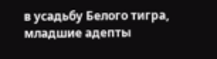в усадьбу Белого тигра, младшие адепты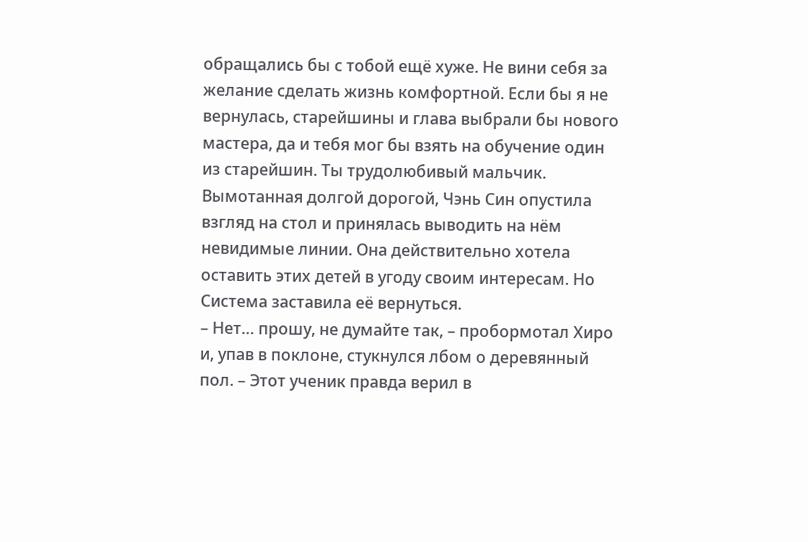обращались бы с тобой ещё хуже. Не вини себя за желание сделать жизнь комфортной. Если бы я не вернулась, старейшины и глава выбрали бы нового мастера, да и тебя мог бы взять на обучение один из старейшин. Ты трудолюбивый мальчик.
Вымотанная долгой дорогой, Чэнь Син опустила взгляд на стол и принялась выводить на нём невидимые линии. Она действительно хотела оставить этих детей в угоду своим интересам. Но Система заставила её вернуться.
– Нет… прошу, не думайте так, – пробормотал Хиро и, упав в поклоне, стукнулся лбом о деревянный пол. – Этот ученик правда верил в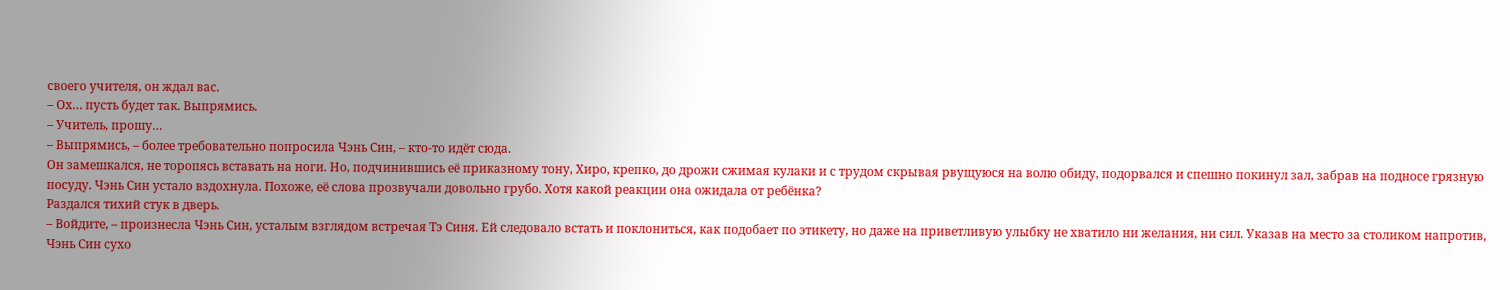своего учителя, он ждал вас.
– Ох… пусть будет так. Выпрямись.
– Учитель, прошу…
– Выпрямись, – более требовательно попросила Чэнь Син, – кто-то идёт сюда.
Он замешкался, не торопясь вставать на ноги. Но, подчинившись её приказному тону, Хиро, крепко, до дрожи сжимая кулаки и с трудом скрывая рвущуюся на волю обиду, подорвался и спешно покинул зал, забрав на подносе грязную посуду. Чэнь Син устало вздохнула. Похоже, её слова прозвучали довольно грубо. Хотя какой реакции она ожидала от ребёнка?
Раздался тихий стук в дверь.
– Войдите, – произнесла Чэнь Син, усталым взглядом встречая Тэ Синя. Ей следовало встать и поклониться, как подобает по этикету, но даже на приветливую улыбку не хватило ни желания, ни сил. Указав на место за столиком напротив, Чэнь Син сухо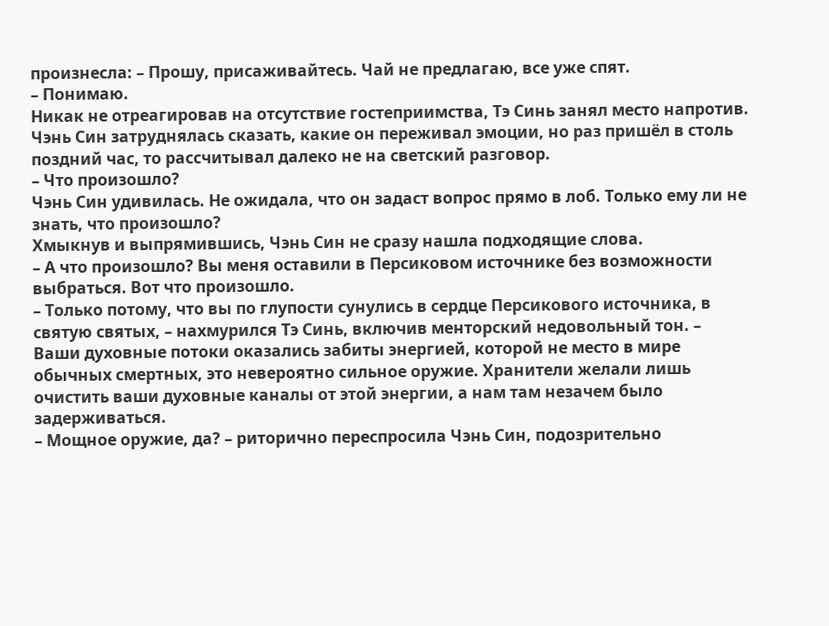произнесла: – Прошу, присаживайтесь. Чай не предлагаю, все уже спят.
– Понимаю.
Никак не отреагировав на отсутствие гостеприимства, Тэ Синь занял место напротив. Чэнь Син затруднялась сказать, какие он переживал эмоции, но раз пришёл в столь поздний час, то рассчитывал далеко не на светский разговор.
– Что произошло?
Чэнь Син удивилась. Не ожидала, что он задаст вопрос прямо в лоб. Только ему ли не знать, что произошло?
Хмыкнув и выпрямившись, Чэнь Син не сразу нашла подходящие слова.
– А что произошло? Вы меня оставили в Персиковом источнике без возможности выбраться. Вот что произошло.
– Только потому, что вы по глупости сунулись в сердце Персикового источника, в святую святых, – нахмурился Тэ Синь, включив менторский недовольный тон. – Ваши духовные потоки оказались забиты энергией, которой не место в мире обычных смертных, это невероятно сильное оружие. Хранители желали лишь очистить ваши духовные каналы от этой энергии, а нам там незачем было задерживаться.
– Мощное оружие, да? – риторично переспросила Чэнь Син, подозрительно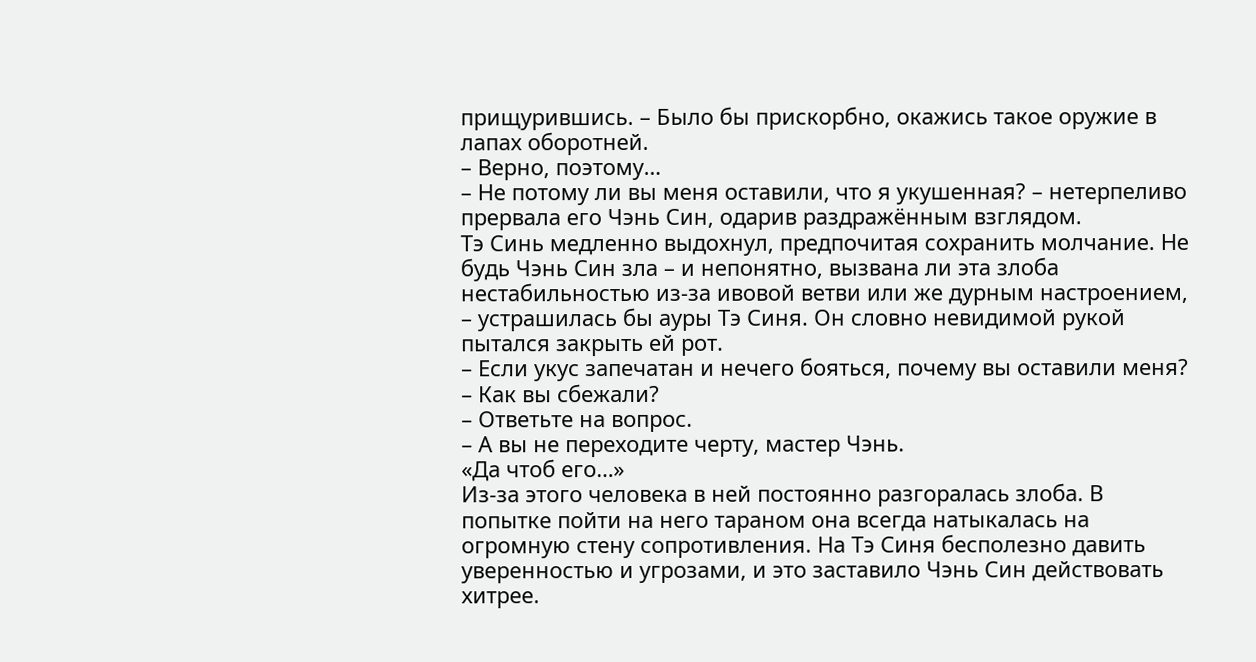прищурившись. – Было бы прискорбно, окажись такое оружие в лапах оборотней.
– Верно, поэтому…
– Не потому ли вы меня оставили, что я укушенная? – нетерпеливо прервала его Чэнь Син, одарив раздражённым взглядом.
Тэ Синь медленно выдохнул, предпочитая сохранить молчание. Не будь Чэнь Син зла – и непонятно, вызвана ли эта злоба нестабильностью из-за ивовой ветви или же дурным настроением, – устрашилась бы ауры Тэ Синя. Он словно невидимой рукой пытался закрыть ей рот.
– Если укус запечатан и нечего бояться, почему вы оставили меня?
– Как вы сбежали?
– Ответьте на вопрос.
– А вы не переходите черту, мастер Чэнь.
«Да чтоб его…»
Из-за этого человека в ней постоянно разгоралась злоба. В попытке пойти на него тараном она всегда натыкалась на огромную стену сопротивления. На Тэ Синя бесполезно давить уверенностью и угрозами, и это заставило Чэнь Син действовать хитрее.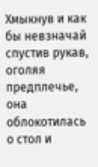Хмыкнув и как бы невзначай спустив рукав, оголяя предплечье, она облокотилась о стол и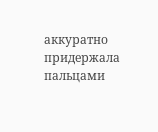аккуратно придержала пальцами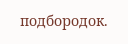подбородок.